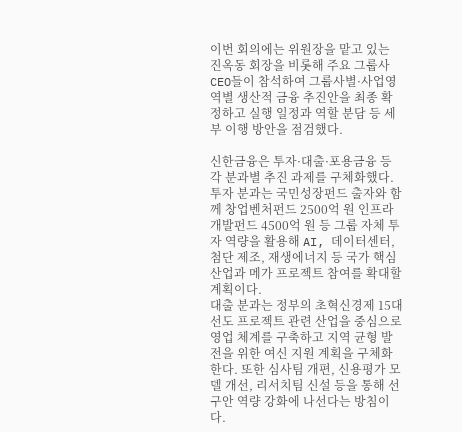이번 회의에는 위원장을 맡고 있는 진옥동 회장을 비롯해 주요 그룹사 CEO들이 참석하여 그룹사별·사업영역별 생산적 금융 추진안을 최종 확정하고 실행 일정과 역할 분담 등 세부 이행 방안을 점검했다.

신한금융은 투자·대출·포용금융 등 각 분과별 추진 과제를 구체화했다. 투자 분과는 국민성장펀드 출자와 함께 창업벤처펀드 2500억 원 인프라 개발펀드 4500억 원 등 그룹 자체 투자 역량을 활용해 AI, 데이터센터, 첨단 제조, 재생에너지 등 국가 핵심 산업과 메가 프로젝트 참여를 확대할 계획이다.
대출 분과는 정부의 초혁신경제 15대 선도 프로젝트 관련 산업을 중심으로 영업 체계를 구축하고 지역 균형 발전을 위한 여신 지원 계획을 구체화한다. 또한 심사팀 개편, 신용평가 모델 개선, 리서치팀 신설 등을 통해 선구안 역량 강화에 나선다는 방침이다.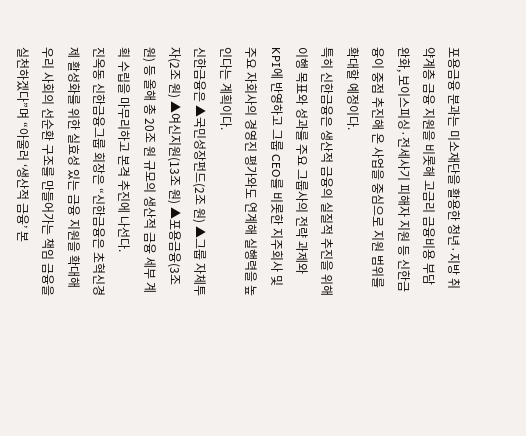포용금융 분과는 미소재단을 활용한 청년·지방 취약계층 금융 지원을 비롯해 고금리 금융비용 부담 완화, 보이스피싱·전세사기 피해자 지원 등 신한금융이 중점 추진해 온 사업을 중심으로 지원 범위를 확대할 예정이다.
특히 신한금융은 생산적 금융의 실질적 추진을 위해 이행 목표와 성과를 주요 그룹사의 전략 과제와 KPI에 반영하고 그룹 CEO를 비롯한 지주회사 및 주요 자회사의 경영진 평가와도 연계해 실행력을 높인다는 계획이다.
신한금융은 ▲국민성장펀드(2조 원) ▲그룹 자체투자(2조 원) ▲여신지원(13조 원) ▲포용금융(3조 원) 등 올해 총 20조 원 규모의 생산적 금융 세부 계획 수립을 마무리하고 본격 추진에 나선다.
진옥동 신한금융그룹 회장은 “신한금융은 초혁신경제 활성화를 위한 실효성 있는 금융 지원을 확대해 우리 사회의 선순환 구조를 만들어가는 책임 금융을 실천하겠다”며 “아울러 ‘생산적 금융’ 본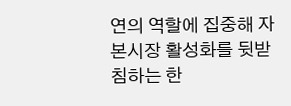연의 역할에 집중해 자본시장 활성화를 뒷받침하는 한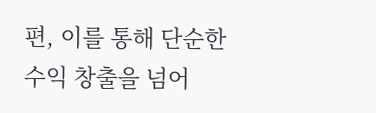편, 이를 통해 단순한 수익 창출을 넘어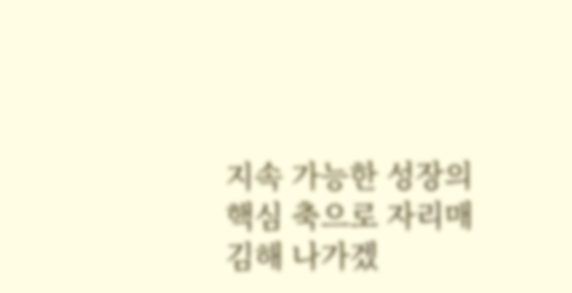지속 가능한 성장의 핵심 축으로 자리매김해 나가겠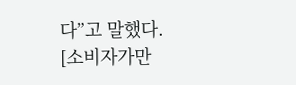다”고 말했다.
[소비자가만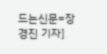드는신문=장경진 기자]